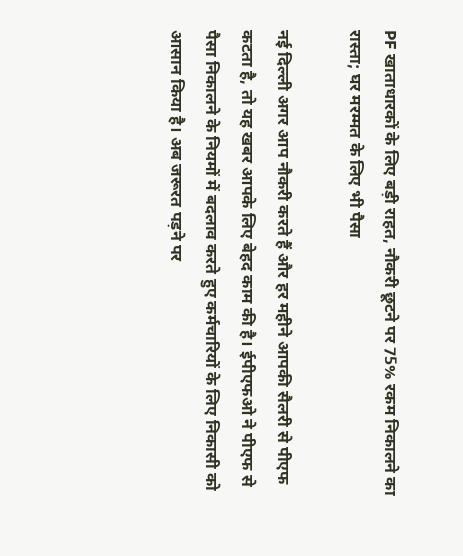PF खाताधारकों के लिए बड़ी राहत, नौकरी छूटने पर 75% रकम निकालने का रास्ता; घर मरम्मत के लिए भी पैसा

नई दिल्ली अगर आप नौकरी करते हैं और हर महीने आपकी सैलरी से पीएफ कटता है, तो यह खबर आपके लिए बेहद काम की है। ईपीएफओ ने पीएफ से पैसा निकालने के नियमों में बदलाव करते हुए कर्मचारियों के लिए निकासी को आसान किया है। अब जरूरत पड़ने पर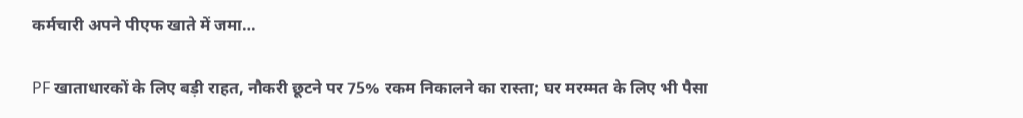कर्मचारी अपने पीएफ खाते में जमा…

PF खाताधारकों के लिए बड़ी राहत, नौकरी छूटने पर 75% रकम निकालने का रास्ता; घर मरम्मत के लिए भी पैसा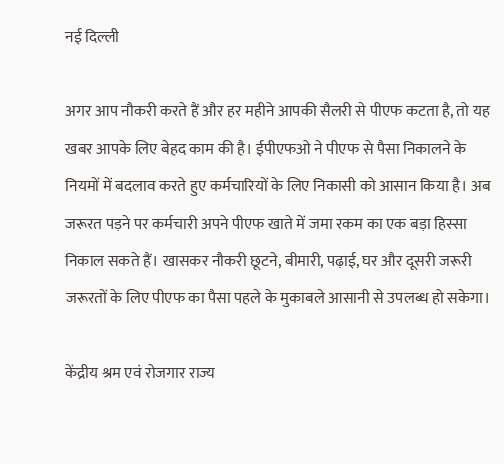नई दिल्ली

अगर आप नौकरी करते हैं और हर महीने आपकी सैलरी से पीएफ कटता है, तो यह खबर आपके लिए बेहद काम की है। ईपीएफओ ने पीएफ से पैसा निकालने के नियमों में बदलाव करते हुए कर्मचारियों के लिए निकासी को आसान किया है। अब जरूरत पड़ने पर कर्मचारी अपने पीएफ खाते में जमा रकम का एक बड़ा हिस्सा निकाल सकते हैं। खासकर नौकरी छूटने, बीमारी, पढ़ाई, घर और दूसरी जरूरी जरूरतों के लिए पीएफ का पैसा पहले के मुकाबले आसानी से उपलब्ध हो सकेगा।

केंद्रीय श्रम एवं रोजगार राज्य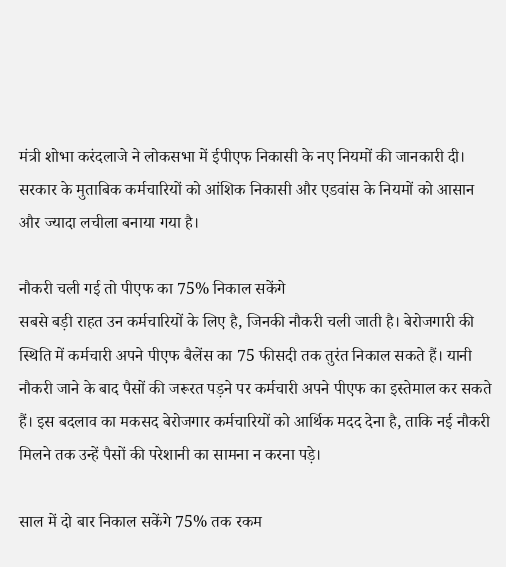मंत्री शोभा करंदलाजे ने लोकसभा में ईपीएफ निकासी के नए नियमों की जानकारी दी। सरकार के मुताबिक कर्मचारियों को आंशिक निकासी और एडवांस के नियमों को आसान और ज्यादा लचीला बनाया गया है।

नौकरी चली गई तो पीएफ का 75% निकाल सकेंगे
सबसे बड़ी राहत उन कर्मचारियों के लिए है, जिनकी नौकरी चली जाती है। बेरोजगारी की स्थिति में कर्मचारी अपने पीएफ बैलेंस का 75 फीसदी तक तुरंत निकाल सकते हैं। यानी नौकरी जाने के बाद पैसों की जरूरत पड़ने पर कर्मचारी अपने पीएफ का इस्तेमाल कर सकते हैं। इस बदलाव का मकसद बेरोजगार कर्मचारियों को आर्थिक मदद देना है, ताकि नई नौकरी मिलने तक उन्हें पैसों की परेशानी का सामना न करना पड़े।

साल में दो बार निकाल सकेंगे 75% तक रकम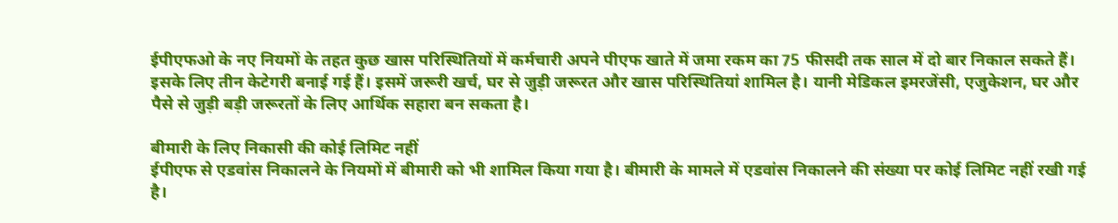ईपीएफओ के नए नियमों के तहत कुछ खास परिस्थितियों में कर्मचारी अपने पीएफ खाते में जमा रकम का 75 फीसदी तक साल में दो बार निकाल सकते हैं। इसके लिए तीन केटेगरी बनाई गई हैं। इसमें जरूरी खर्च, घर से जुड़ी जरूरत और खास परिस्थितियां शामिल है। यानी मेडिकल इमरजेंसी, एजुकेशन, घर और पैसे से जुड़ी बड़ी जरूरतों के लिए आर्थिक सहारा बन सकता है।

बीमारी के लिए निकासी की कोई लिमिट नहीं
ईपीएफ से एडवांस निकालने के नियमों में बीमारी को भी शामिल किया गया है। बीमारी के मामले में एडवांस निकालने की संख्या पर कोई लिमिट नहीं रखी गई है।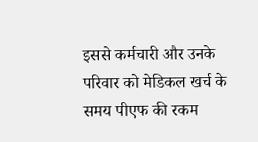इससे कर्मचारी और उनके परिवार को मेडिकल खर्च के समय पीएफ की रकम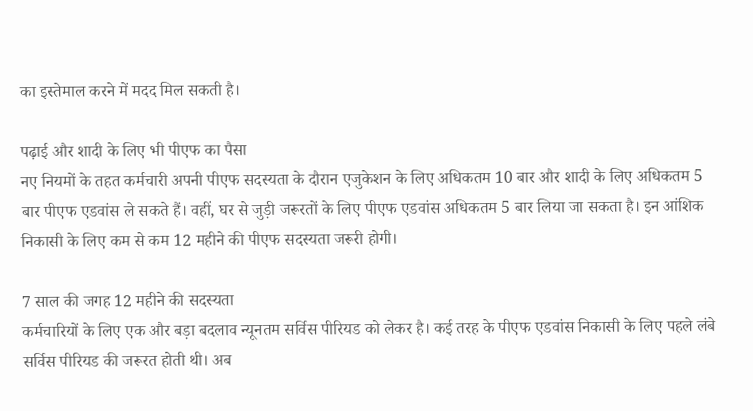का इस्तेमाल करने में मदद मिल सकती है।

पढ़ाई और शादी के लिए भी पीएफ का पैसा
नए नियमों के तहत कर्मचारी अपनी पीएफ सदस्यता के दौरान एजुकेशन के लिए अधिकतम 10 बार और शादी के लिए अधिकतम 5 बार पीएफ एडवांस ले सकते हैं। वहीं, घर से जुड़ी जरूरतों के लिए पीएफ एडवांस अधिकतम 5 बार लिया जा सकता है। इन आंशिक निकासी के लिए कम से कम 12 महीने की पीएफ सदस्यता जरूरी होगी।

7 साल की जगह 12 महीने की सदस्यता
कर्मचारियों के लिए एक और बड़ा बदलाव न्यूनतम सर्विस पीरियड को लेकर है। कई तरह के पीएफ एडवांस निकासी के लिए पहले लंबे सर्विस पीरियड की जरूरत होती थी। अब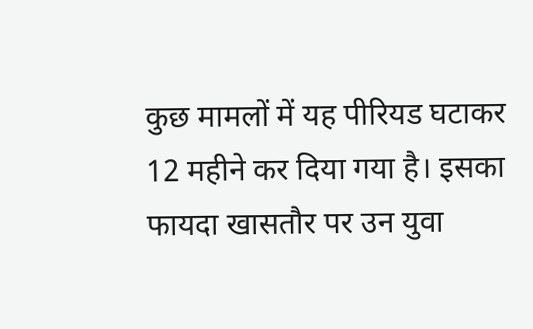कुछ मामलों में यह पीरियड घटाकर 12 महीने कर दिया गया है। इसका फायदा खासतौर पर उन युवा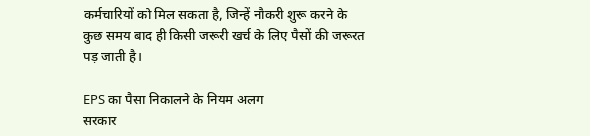कर्मचारियों को मिल सकता है, जिन्हें नौकरी शुरू करने के कुछ समय बाद ही किसी जरूरी खर्च के लिए पैसों की जरूरत पड़ जाती है।

EPS का पैसा निकालने के नियम अलग
सरकार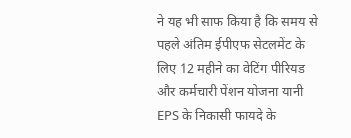ने यह भी साफ किया है कि समय से पहले अंतिम ईपीएफ सेटलमेंट के लिए 12 महीने का वेटिंग पीरियड और कर्मचारी पेंशन योजना यानी EPS के निकासी फायदे के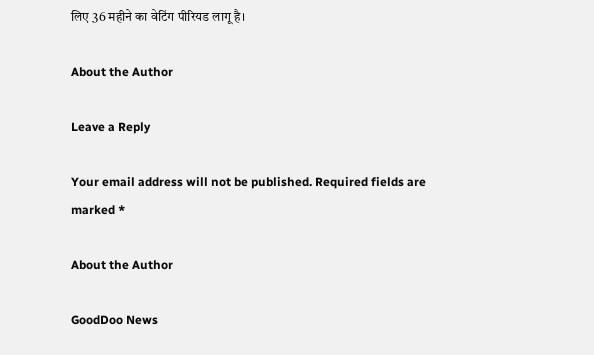लिए 36 महीने का वेटिंग पीरियड लागू है।

About the Author

Leave a Reply

Your email address will not be published. Required fields are marked *

About the Author

GoodDoo News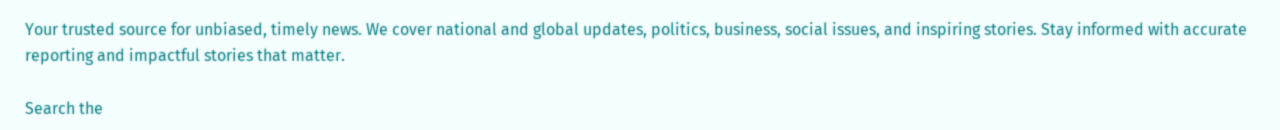Your trusted source for unbiased, timely news. We cover national and global updates, politics, business, social issues, and inspiring stories. Stay informed with accurate reporting and impactful stories that matter.

Search the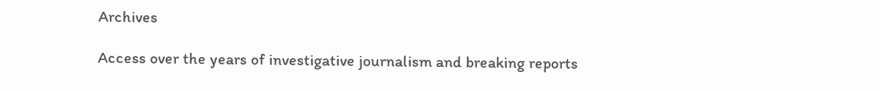Archives

Access over the years of investigative journalism and breaking reports